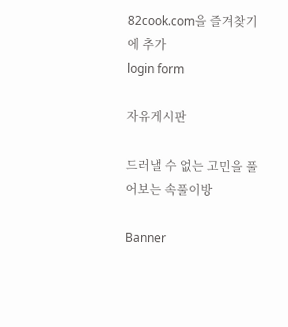82cook.com을 즐겨찾기에 추가
login form

자유게시판

드러낼 수 없는 고민을 풀어보는 속풀이방

Banner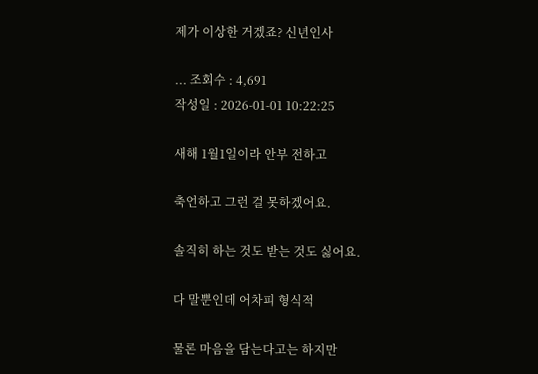제가 이상한 거겠죠? 신년인사

... 조회수 : 4,691
작성일 : 2026-01-01 10:22:25

새해 1월1일이라 안부 전하고

축언하고 그런 걸 못하겠어요.

솔직히 하는 것도 받는 것도 싫어요.

다 말뿐인데 어차피 형식적

물론 마음을 담는다고는 하지만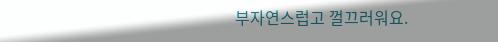부자연스럽고 껄끄러워요.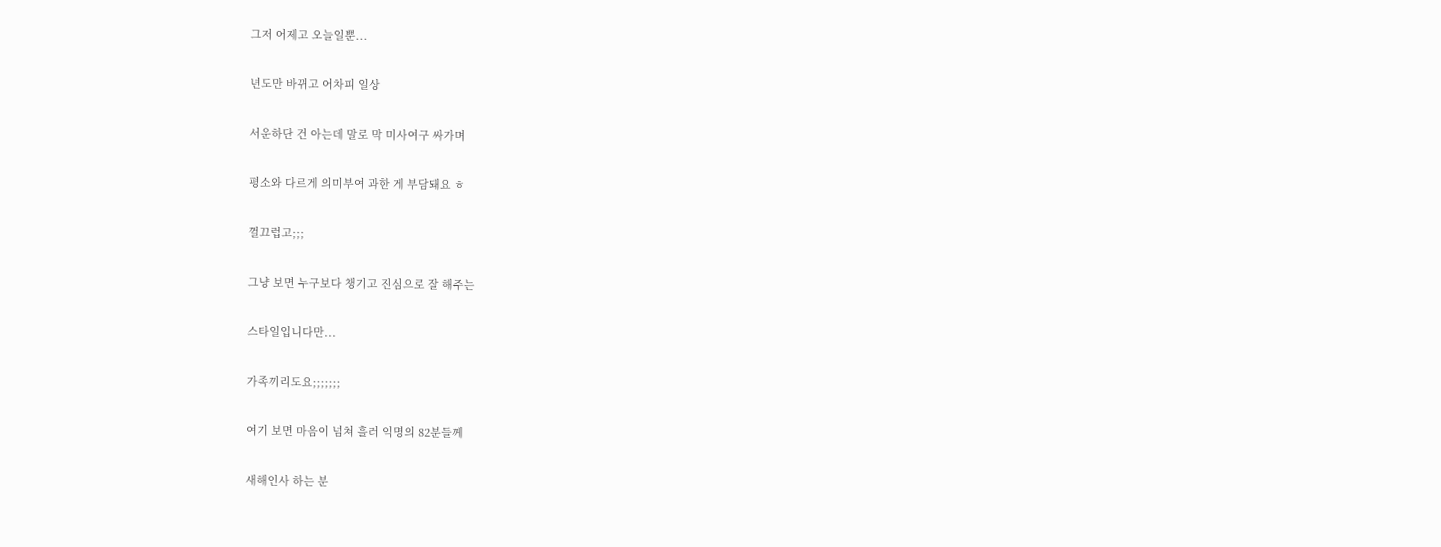그저 어제고 오늘일뿐...

년도만 바뀌고 어차피 일상

서운하단 건 아는데 말로 막 미사여구 싸가며

평소와 다르게 의미부여 과한 게 부담돼요 ㅎ

껄끄럽고;;;

그냥 보면 누구보다 챙기고 진심으로 잘 해주는

스타일입니다만...

가족끼리도요;;;;;;;

여기 보면 마음이 넘쳐 흘러 익명의 82분들께

새해인사 하는 분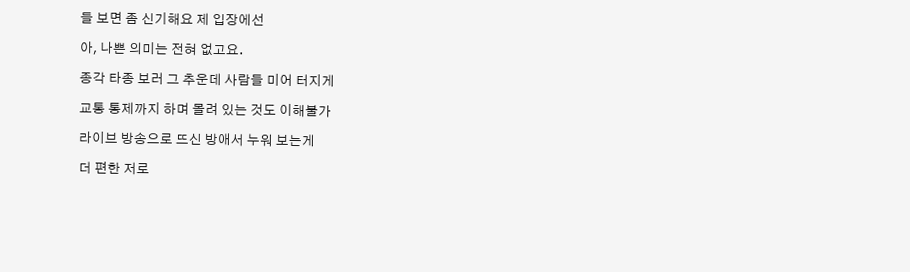들 보면 좀 신기해요 제 입장에선

아, 나쁜 의미는 전혀 없고요.

종각 타종 보러 그 추운데 사람들 미어 터지게

교통 통제까지 하며 몰려 있는 것도 이해불가

라이브 방송으로 뜨신 방애서 누워 보는게

더 편한 저로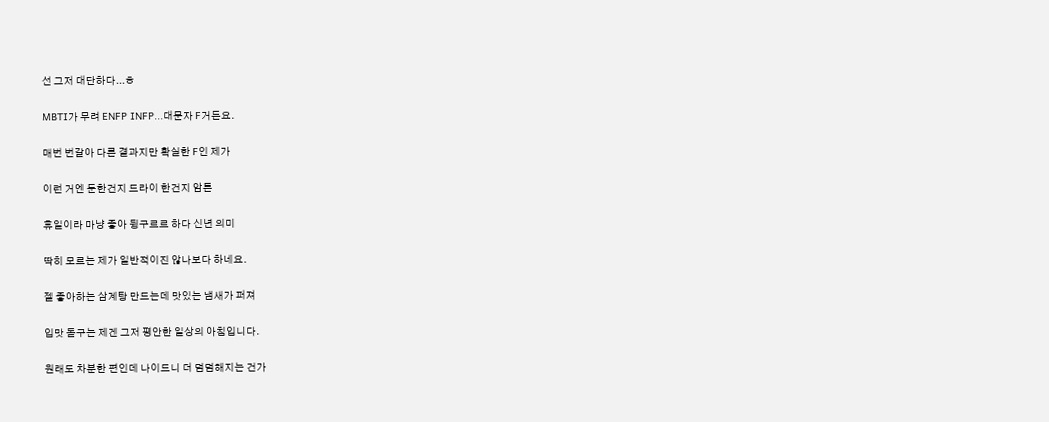선 그저 대단하다...ㅎ

MBTI가 무려 ENFP INFP...대문자 F거든요.

매번 번갈아 다른 결과지만 확실한 F인 제가

이런 거엔 둔한건지 드라이 한건지 암튼

휴일이라 마냥 좋아 뒹구르르 하다 신년 의미

딱히 모르는 제가 일반적이진 않나보다 하네요.

젤 좋아하는 삼계탕 만드는데 맛있는 냄새가 퍼져

입맛 돋구는 제겐 그저 평안한 일상의 아침입니다.

원래도 차분한 편인데 나이드니 더 덤덤해지는 건가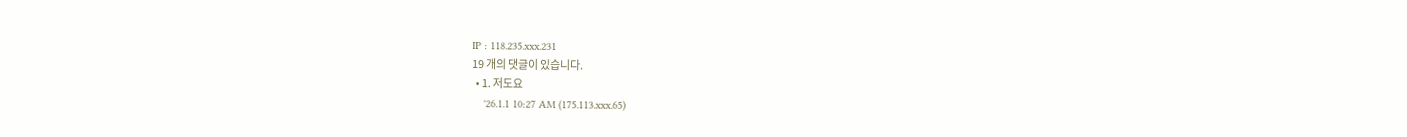IP : 118.235.xxx.231
19 개의 댓글이 있습니다.
  • 1. 저도요
    '26.1.1 10:27 AM (175.113.xxx.65)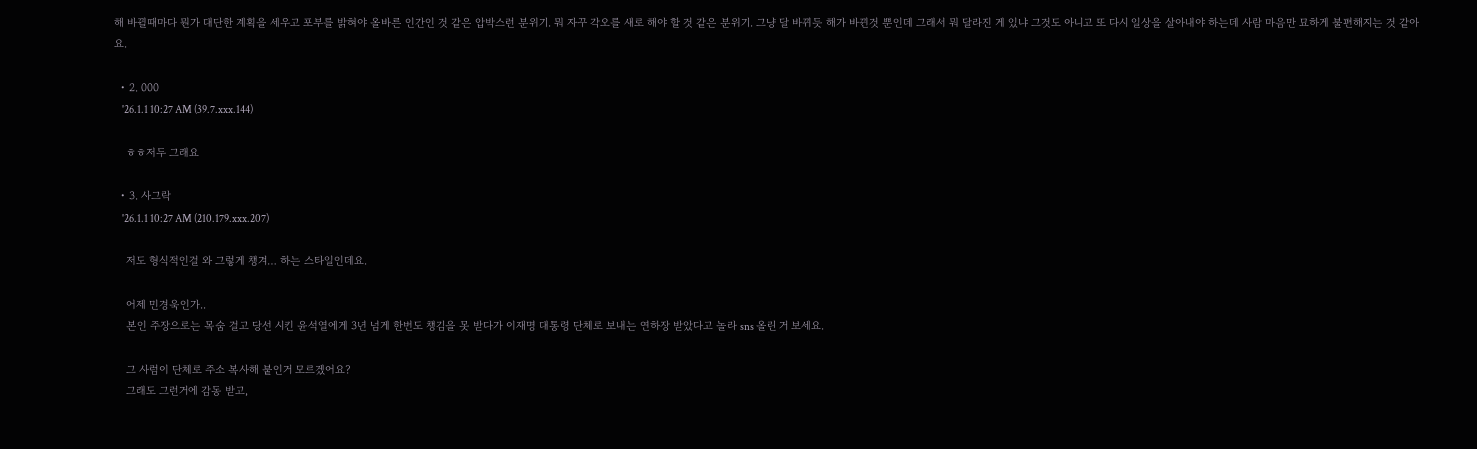해 바뀔때마다 뭔가 대단한 계획을 세우고 포부를 밝혀야 올바른 인간인 것 같은 압박스런 분위기. 뭐 자꾸 각오를 새로 해야 할 것 같은 분위기. 그냥 달 바뀌듯 해가 바뀐것 뿐인데 그래서 뭐 달라진 게 있냐 그것도 아니고 또 다시 일상을 살아내야 하는데 사람 마음만 묘하게 불편해지는 것 같아요.

  • 2. 000
    '26.1.1 10:27 AM (39.7.xxx.144)

    ㅎㅎ저두 그래요

  • 3. 사그락
    '26.1.1 10:27 AM (210.179.xxx.207)

    저도 형식적인걸 와 그렇게 챙겨… 하는 스타일인데요.

    어제 민경욱인가..
    본인 주장으로는 목숨 걸고 당선 시킨 윤석열에게 3년 넘게 한번도 챙김을 못 받다가 이재명 대통령 단체로 보내는 연하장 받았다고 놀라 sns 올린 거 보세요.

    그 사럼이 단체로 주소 복사해 붙인거 모르겠어요?
    그래도 그런거에 감동 받고,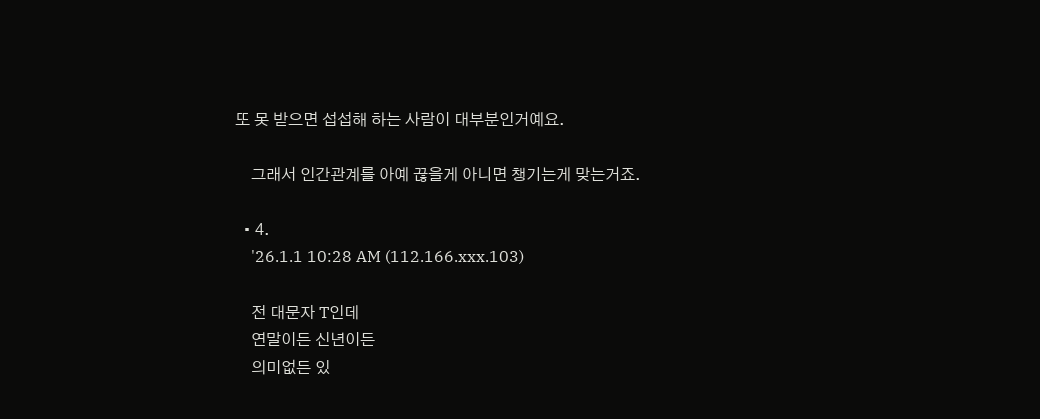또 못 받으면 섭섭해 하는 사람이 대부분인거예요.

    그래서 인간관계를 아예 끊을게 아니면 챙기는게 맞는거죠.

  • 4.
    '26.1.1 10:28 AM (112.166.xxx.103)

    전 대문자 T인데
    연말이든 신년이든
    의미없든 있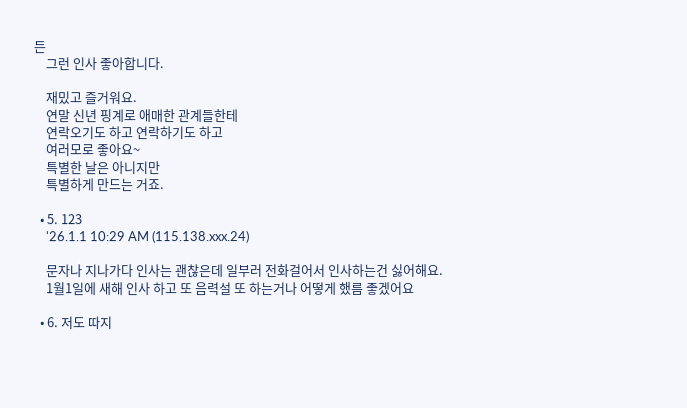든
    그런 인사 좋아합니다.

    재밌고 즐거워요.
    연말 신년 핑계로 애매한 관계들한테
    연락오기도 하고 연락하기도 하고
    여러모로 좋아요~
    특별한 날은 아니지만
    특별하게 만드는 거죠.

  • 5. 123
    '26.1.1 10:29 AM (115.138.xxx.24)

    문자나 지나가다 인사는 괜찮은데 일부러 전화걸어서 인사하는건 싫어해요.
    1월1일에 새해 인사 하고 또 음력설 또 하는거나 어떻게 했름 좋겠어요

  • 6. 저도 따지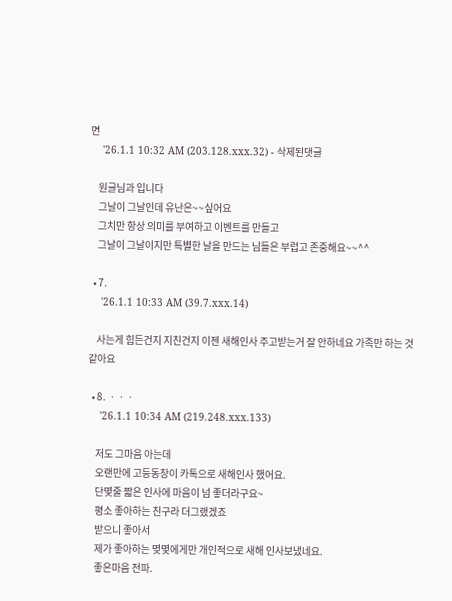면
    '26.1.1 10:32 AM (203.128.xxx.32) - 삭제된댓글

    원글님과 입니다
    그날이 그날인데 유난은~~싶어요
    그치만 항상 의미를 부여하고 이벤트를 만들고
    그날이 그날이지만 특별한 날을 만드는 님들은 부럽고 존중해요~~^^

  • 7.
    '26.1.1 10:33 AM (39.7.xxx.14)

    사는게 힘든건지 지친건지 이젠 새해인사 주고받는거 잘 안하네요 가족만 하는 것 같아요

  • 8. ㆍㆍㆍ
    '26.1.1 10:34 AM (219.248.xxx.133)

    저도 그마음 아는데
    오랜만에 고등동창이 카톡으로 새해인사 했어요.
    단몇줄 짧은 인사에 마음이 넘 좋더라구요~
    평소 좋아하는 친구라 더그랬겠죠
    받으니 좋아서
    제가 좋아하는 몆몇에게만 개인적으로 새해 인사보냈네요.
    좋은마음 전파.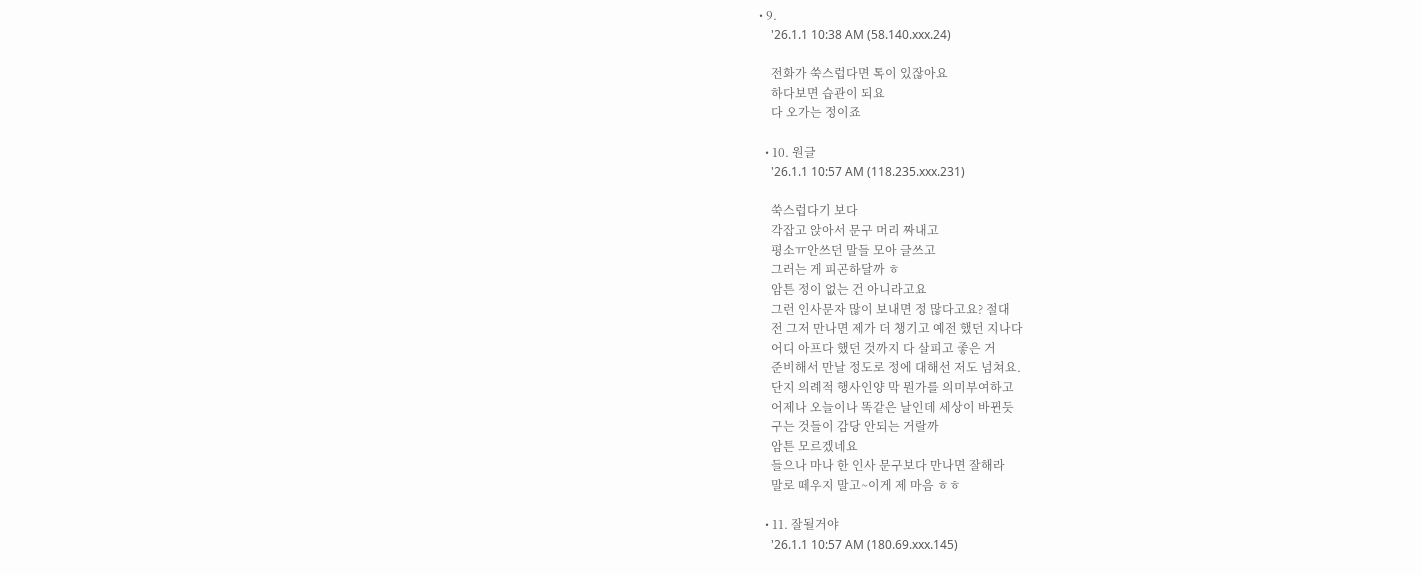• 9.
    '26.1.1 10:38 AM (58.140.xxx.24)

    전화가 쑥스럽다면 톡이 있잖아요
    하다보면 습관이 되요
    다 오가는 정이죠

  • 10. 원글
    '26.1.1 10:57 AM (118.235.xxx.231)

    쑥스럽다기 보다
    각잡고 앉아서 문구 머리 짜내고
    평소ㅠ안쓰던 말들 모아 글쓰고
    그러는 게 피곤하달까 ㅎ
    암튼 정이 없는 건 아니라고요
    그런 인사문자 많이 보내면 정 많다고요? 절대
    전 그저 만나면 제가 더 챙기고 예전 했던 지나다
    어디 아프다 했던 것까지 다 살피고 좋은 거
    준비해서 만날 정도로 정에 대해선 저도 넘쳐요.
    단지 의례적 행사인양 막 뭔가를 의미부여하고
    어제나 오늘이나 똑같은 날인데 세상이 바뀐듯
    구는 것들이 감당 안되는 거랄까
    암튼 모르겠네요
    들으나 마나 한 인사 문구보다 만나면 잘해라
    말로 떼우지 말고~이게 제 마음 ㅎㅎ

  • 11. 잘될거야
    '26.1.1 10:57 AM (180.69.xxx.145)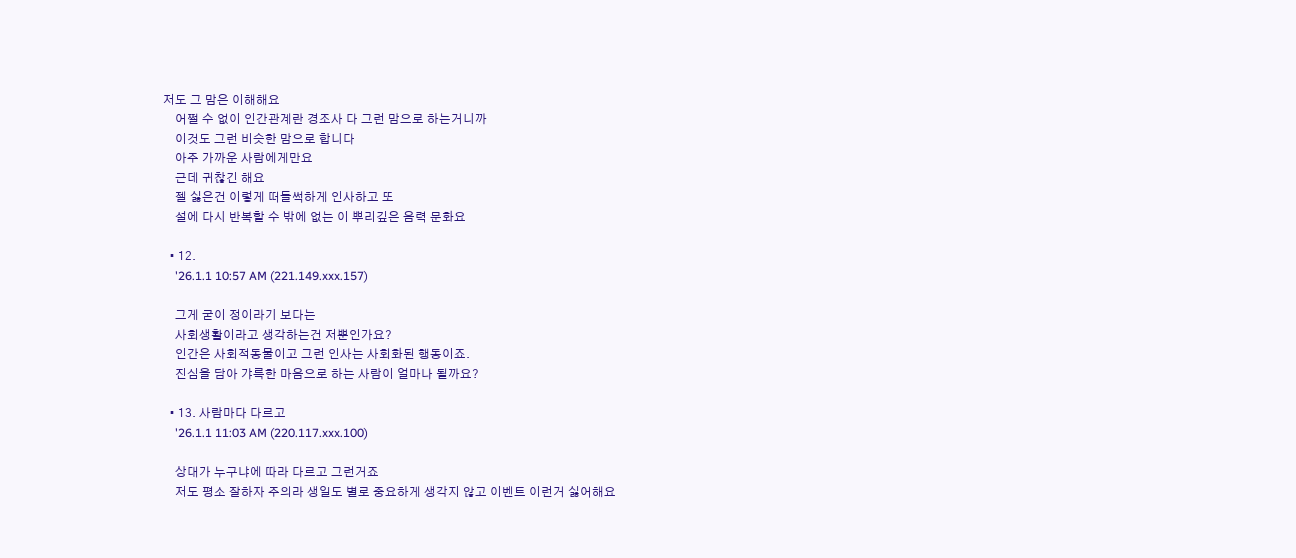저도 그 맘은 이해해요
    어쩔 수 없이 인간관계란 경조사 다 그런 맘으로 하는거니까
    이것도 그런 비슷한 맘으로 합니다
    아주 가까운 사람에게만요
    근데 귀찮긴 해요
    젤 싫은건 이렇게 떠들썩하게 인사하고 또
    설에 다시 반복할 수 밖에 없는 이 뿌리깊은 음력 문화요

  • 12.
    '26.1.1 10:57 AM (221.149.xxx.157)

    그게 굳이 정이라기 보다는
    사회생활이라고 생각하는건 저뿐인가요?
    인간은 사회적동물이고 그런 인사는 사회화된 행동이죠.
    진심을 담아 갸륵한 마음으로 하는 사람이 얼마나 될까요?

  • 13. 사람마다 다르고
    '26.1.1 11:03 AM (220.117.xxx.100)

    상대가 누구냐에 따라 다르고 그런거죠
    저도 평소 잘하자 주의라 생일도 별로 중요하게 생각지 않고 이벤트 이런거 싫어해요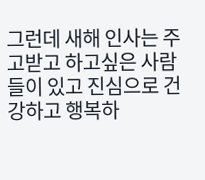그런데 새해 인사는 주고받고 하고싶은 사람들이 있고 진심으로 건강하고 행복하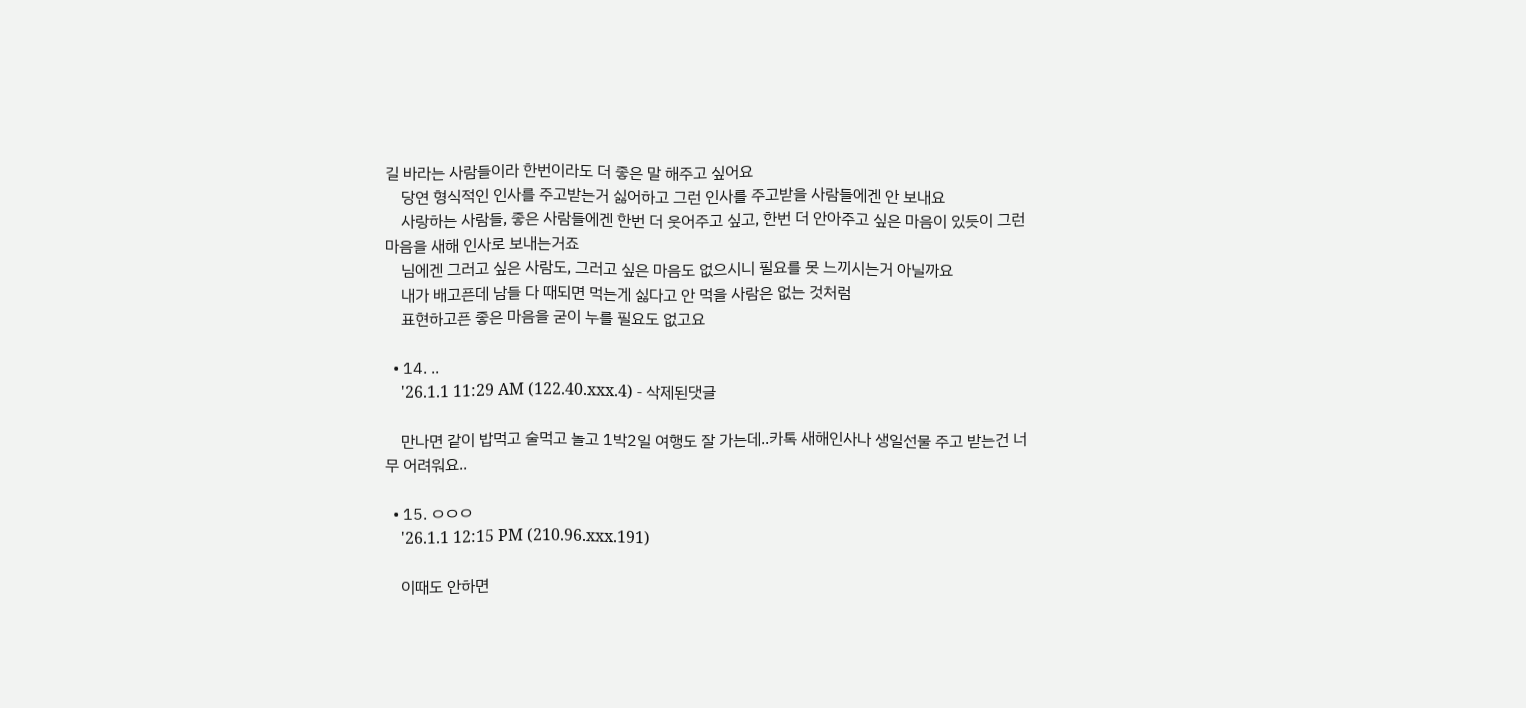길 바라는 사람들이라 한번이라도 더 좋은 말 해주고 싶어요
    당연 형식적인 인사를 주고받는거 싫어하고 그런 인사를 주고받을 사람들에겐 안 보내요
    사랑하는 사람들, 좋은 사람들에겐 한번 더 웃어주고 싶고, 한번 더 안아주고 싶은 마음이 있듯이 그런 마음을 새해 인사로 보내는거죠
    님에겐 그러고 싶은 사람도, 그러고 싶은 마음도 없으시니 필요를 못 느끼시는거 아닐까요
    내가 배고픈데 남들 다 때되면 먹는게 싫다고 안 먹을 사람은 없는 것처럼
    표현하고픈 좋은 마음을 굳이 누를 필요도 없고요

  • 14. ..
    '26.1.1 11:29 AM (122.40.xxx.4) - 삭제된댓글

    만나면 같이 밥먹고 술먹고 놀고 1박2일 여행도 잘 가는데..카톡 새해인사나 생일선물 주고 받는건 너무 어려워요..

  • 15. ㅇㅇㅇ
    '26.1.1 12:15 PM (210.96.xxx.191)

    이때도 안하면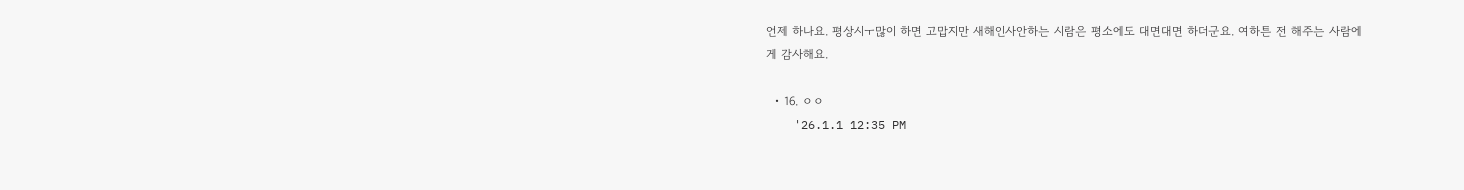언제 하나요. 평상시ㅜ많이 하면 고맙지만 새해인사안하는 시람은 평소에도 대면대면 하더군요. 여하튼 전 해주는 사람에게 감사해요.

  • 16. ㅇㅇ
    '26.1.1 12:35 PM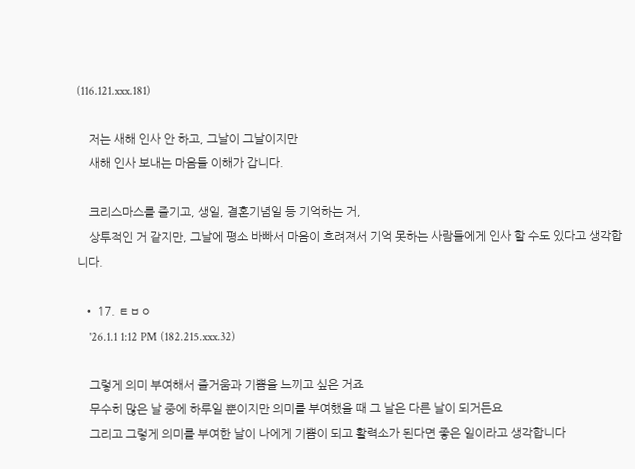(116.121.xxx.181)

    저는 새해 인사 안 하고, 그날이 그날이지만
    새해 인사 보내는 마음들 이해가 갑니다.

    크리스마스를 즐기고, 생일, 결혼기념일 등 기억하는 거,
    상투적인 거 같지만, 그날에 평소 바빠서 마음이 흐려져서 기억 못하는 사람들에게 인사 할 수도 있다고 생각합니다.

  • 17. ㅌㅂㅇ
    '26.1.1 1:12 PM (182.215.xxx.32)

    그렇게 의미 부여해서 즐거움과 기쁨을 느끼고 싶은 거죠
    무수히 많은 날 중에 하루일 뿐이지만 의미를 부여했을 때 그 날은 다른 날이 되거든요
    그리고 그렇게 의미를 부여한 날이 나에게 기쁨이 되고 활력소가 된다면 좋은 일이라고 생각합니다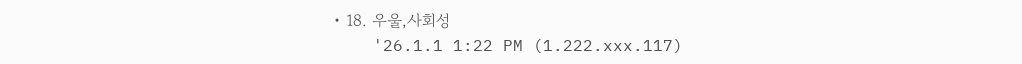• 18. 우울,사회성
    '26.1.1 1:22 PM (1.222.xxx.117)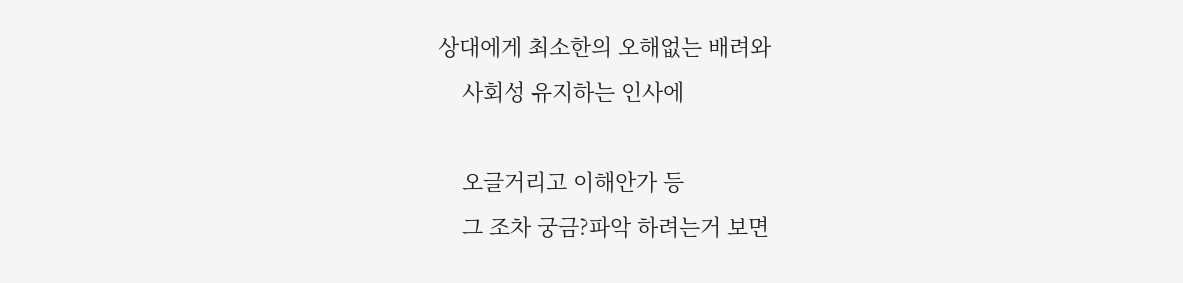상대에게 최소한의 오해없는 배려와
    사회성 유지하는 인사에

    오글거리고 이해안가 등
    그 조차 궁금?파악 하려는거 보면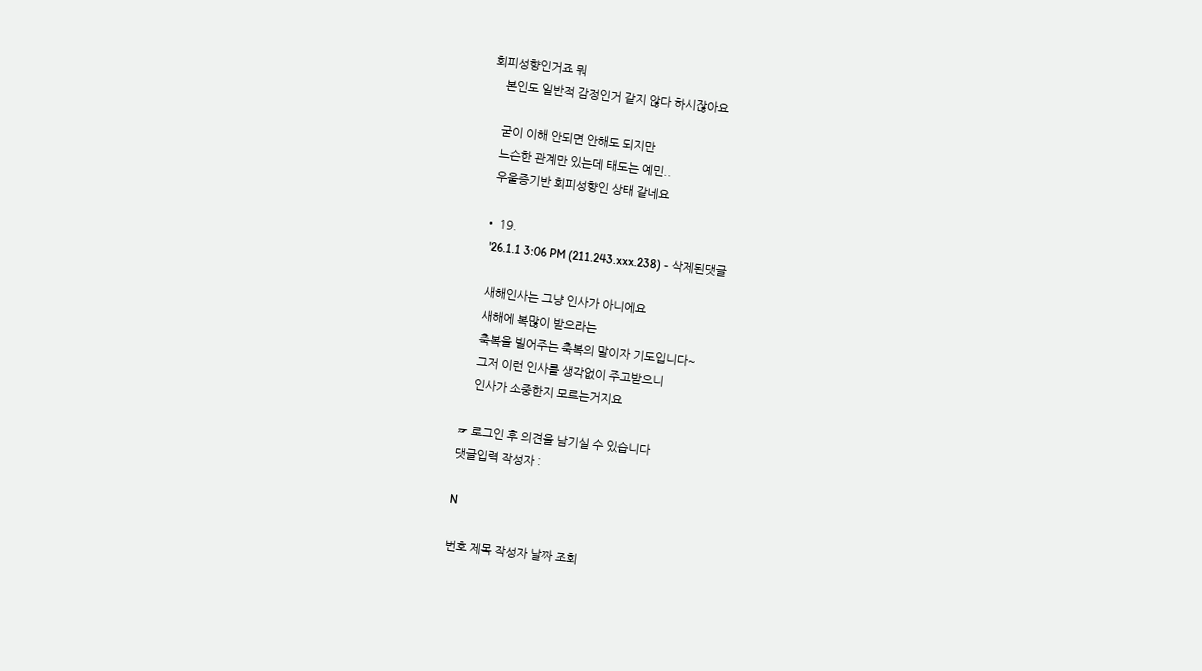회피성향인거죠 뭐
    본인도 일반적 감정인거 같지 않다 하시잖아요

    굳이 이해 안되면 안해도 되지만
    느슨한 관계만 있는데 태도는 예민..
    우울증기반 회피성향인 상태 같네요

  • 19.
    '26.1.1 3:06 PM (211.243.xxx.238) - 삭제된댓글

    새해인사는 그냥 인사가 아니에요
    새해에 복많이 받으라는
    축복을 빌어주는 축복의 말이자 기도입니다~
    그저 이런 인사를 생각없이 주고받으니
    인사가 소중한지 모르는거지요

☞ 로그인 후 의견을 남기실 수 있습니다
댓글입력 작성자 :

N

번호 제목 작성자 날짜 조회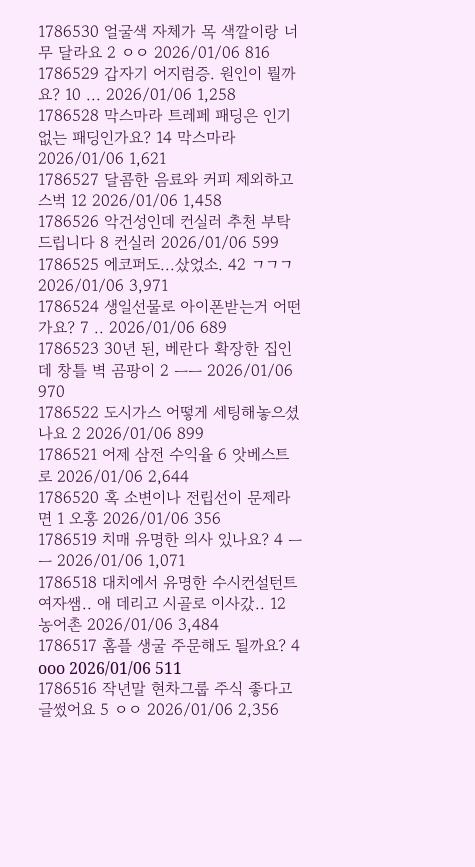1786530 얼굴색 자체가 목 색깔이랑 너무 달라요 2 ㅇㅇ 2026/01/06 816
1786529 갑자기 어지럼증. 원인이 뭘까요? 10 ... 2026/01/06 1,258
1786528 막스마라 트레페 패딩은 인기 없는 패딩인가요? 14 막스마라 2026/01/06 1,621
1786527 달콤한 음료와 커피 제외하고 스벅 12 2026/01/06 1,458
1786526 악건성인데 컨실러 추천 부탁드립니다 8 컨실러 2026/01/06 599
1786525 에코퍼도...샀었소. 42 ㄱㄱㄱ 2026/01/06 3,971
1786524 생일선물로 아이폰받는거 어떤가요? 7 .. 2026/01/06 689
1786523 30년 된, 베란다 확장한 집인데 창틀 벽 곰팡이 2 ㅡㅡ 2026/01/06 970
1786522 도시가스 어떻게 세팅해놓으셨나요 2 2026/01/06 899
1786521 어제 삼전 수익율 6 앗베스트로 2026/01/06 2,644
1786520 혹 소변이나 전립선이 문제라면 1 오홍 2026/01/06 356
1786519 치매 유명한 의사 있나요? 4 ㅡㅡ 2026/01/06 1,071
1786518 대치에서 유명한 수시컨설턴트 여자쌤.. 애 데리고 시골로 이사갔.. 12 농어촌 2026/01/06 3,484
1786517 홈플 생굴 주문해도 될까요? 4 ooo 2026/01/06 511
1786516 작년말 현차그룹 주식 좋다고 글썼어요 5 ㅇㅇ 2026/01/06 2,356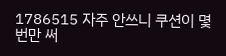1786515 자주 안쓰니 쿠션이 몇번만 써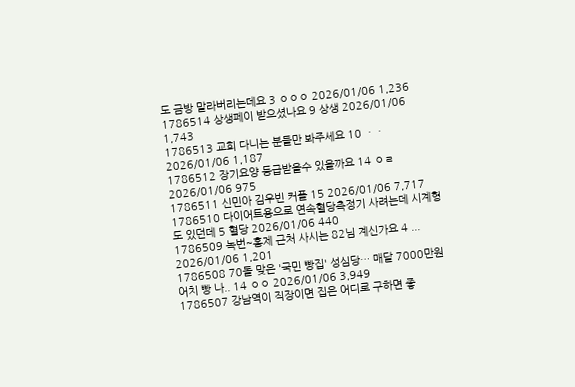도 금방 말라버리는데요 3 ㅇㅇㅇ 2026/01/06 1,236
1786514 상생페이 받으셨나요 9 상생 2026/01/06 1,743
1786513 교회 다니는 분들만 봐주세요 10 ㆍㆍ 2026/01/06 1,187
1786512 장기요양 등급받을수 있을까요 14 ㅇㄹ 2026/01/06 975
1786511 신민아 김우빈 커플 15 2026/01/06 7,717
1786510 다이어트용으로 연속혈당측정기 사려는데 시계형도 있던데 5 혈당 2026/01/06 440
1786509 녹번~홍제 근처 사시는 82님 계신가요 4 ... 2026/01/06 1,201
1786508 70돌 맞은 '국민 빵집' 성심당… 매달 7000만원어치 빵 나.. 14 ㅇㅇ 2026/01/06 3,949
1786507 강남역이 직장이면 집은 어디로 구하면 좋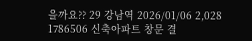을까요?? 29 강남역 2026/01/06 2,028
1786506 신축아파트 창문 결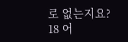로 없는지요? 18 어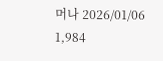머나 2026/01/06 1,984